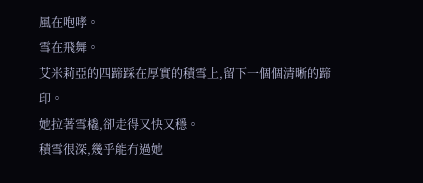風在咆哮。
雪在飛舞。
艾米莉亞的四蹄踩在厚實的積雪上,留下一個個清晰的蹄印。
她拉著雪橇,卻走得又快又穩。
積雪很深,幾乎能冇過她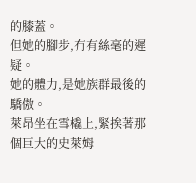的膝蓋。
但她的腳步,冇有絲毫的遲疑。
她的體力,是她族群最後的驕傲。
萊昂坐在雪橇上,緊挨著那個巨大的史萊姆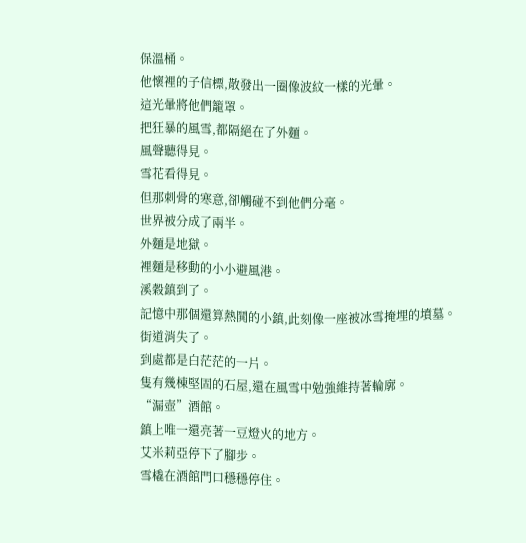保溫桶。
他懷裡的子信標,散發出一圈像波紋一樣的光暈。
這光暈將他們籠罩。
把狂暴的風雪,都隔絕在了外麵。
風聲聽得見。
雪花看得見。
但那刺骨的寒意,卻觸碰不到他們分毫。
世界被分成了兩半。
外麵是地獄。
裡麵是移動的小小避風港。
溪穀鎮到了。
記憶中那個還算熱鬨的小鎮,此刻像一座被冰雪掩埋的墳墓。
街道消失了。
到處都是白茫茫的一片。
隻有幾棟堅固的石屋,還在風雪中勉強維持著輪廓。
“漏壺”酒館。
鎮上唯一還亮著一豆燈火的地方。
艾米莉亞停下了腳步。
雪橇在酒館門口穩穩停住。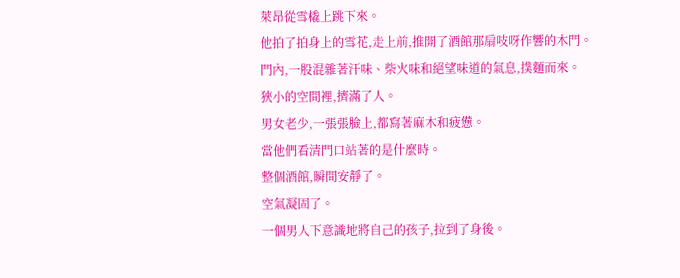萊昂從雪橇上跳下來。
他拍了拍身上的雪花,走上前,推開了酒館那扇吱呀作響的木門。
門內,一股混雜著汗味、柴火味和絕望味道的氣息,撲麵而來。
狹小的空間裡,擠滿了人。
男女老少,一張張臉上,都寫著麻木和疲憊。
當他們看清門口站著的是什麼時。
整個酒館,瞬間安靜了。
空氣凝固了。
一個男人下意識地將自己的孩子,拉到了身後。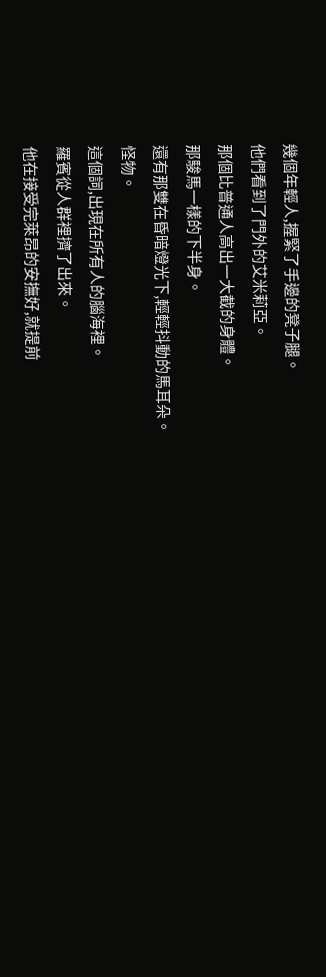幾個年輕人,握緊了手邊的凳子腿。
他們看到了門外的艾米莉亞。
那個比普通人高出一大截的身體。
那駿馬一樣的下半身。
還有那雙在昏暗燈光下,輕輕抖動的馬耳朵。
怪物。
這個詞,出現在所有人的腦海裡。
羅賓從人群裡擠了出來。
他在接受完萊昂的安撫好,就提前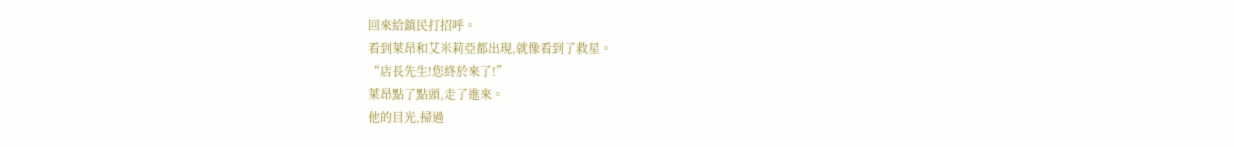回來給鎮民打招呼。
看到萊昂和艾米莉亞都出現,就像看到了救星。
“店長先生!您終於來了!”
萊昂點了點頭,走了進來。
他的目光,掃過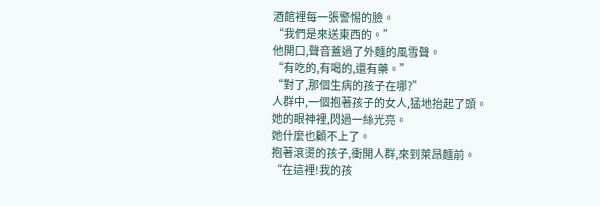酒館裡每一張警惕的臉。
“我們是來送東西的。”
他開口,聲音蓋過了外麵的風雪聲。
“有吃的,有喝的,還有藥。”
“對了,那個生病的孩子在哪?”
人群中,一個抱著孩子的女人,猛地抬起了頭。
她的眼神裡,閃過一絲光亮。
她什麼也顧不上了。
抱著滾燙的孩子,衝開人群,來到萊昂麵前。
“在這裡!我的孩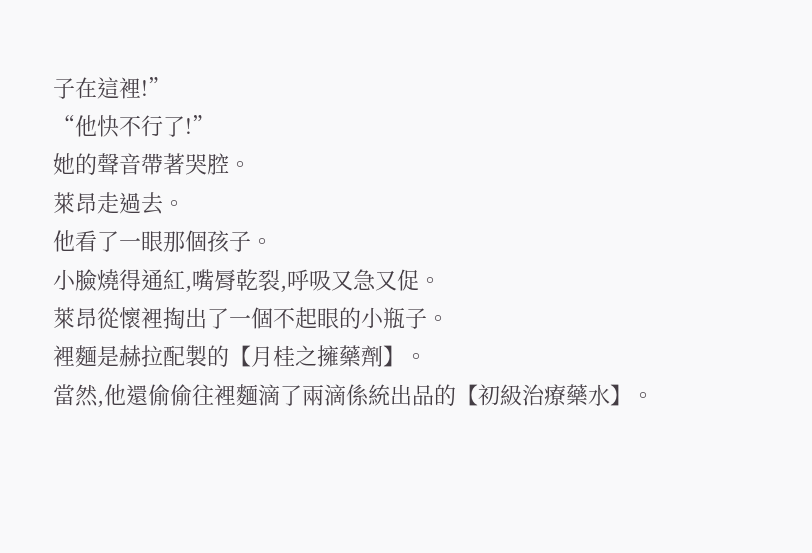子在這裡!”
“他快不行了!”
她的聲音帶著哭腔。
萊昂走過去。
他看了一眼那個孩子。
小臉燒得通紅,嘴脣乾裂,呼吸又急又促。
萊昂從懷裡掏出了一個不起眼的小瓶子。
裡麵是赫拉配製的【月桂之擁藥劑】。
當然,他還偷偷往裡麵滴了兩滴係統出品的【初級治療藥水】。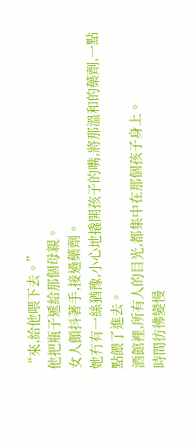“來,給他喂下去。”
他把瓶子遞給那個母親。
女人顫抖著手,接過藥劑。
她冇有一絲猶豫,小心地撬開孩子的嘴,將那溫和的藥劑,一點點餵了進去。
酒館裡,所有人的目光,都集中在那個孩子身上。
時間彷彿變慢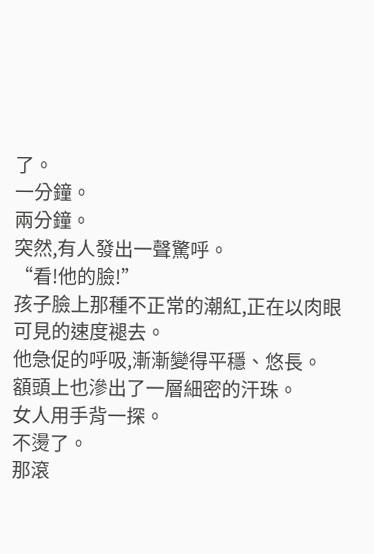了。
一分鐘。
兩分鐘。
突然,有人發出一聲驚呼。
“看!他的臉!”
孩子臉上那種不正常的潮紅,正在以肉眼可見的速度褪去。
他急促的呼吸,漸漸變得平穩、悠長。
額頭上也滲出了一層細密的汗珠。
女人用手背一探。
不燙了。
那滾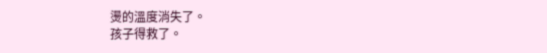燙的溫度消失了。
孩子得救了。